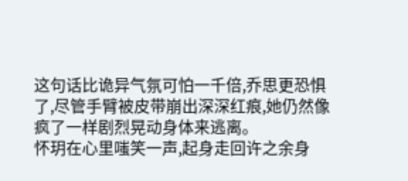这句话比诡异气氛可怕一千倍,乔思更恐惧了,尽管手臂被皮带崩出深深红痕,她仍然像疯了一样剧烈晃动身体来逃离。
怀玥在心里嗤笑一声,起身走回许之余身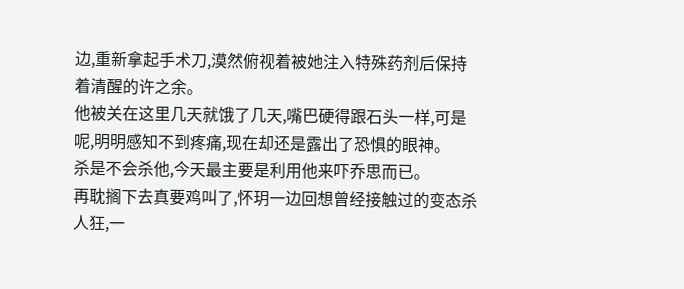边,重新拿起手术刀,漠然俯视着被她注入特殊药剂后保持着清醒的许之余。
他被关在这里几天就饿了几天,嘴巴硬得跟石头一样,可是呢,明明感知不到疼痛,现在却还是露出了恐惧的眼神。
杀是不会杀他,今天最主要是利用他来吓乔思而已。
再耽搁下去真要鸡叫了,怀玥一边回想曾经接触过的变态杀人狂,一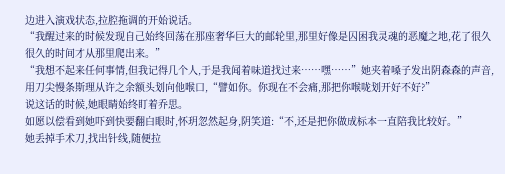边进入演戏状态,拉腔拖调的开始说话。
“我醒过来的时候发现自己始终回荡在那座奢华巨大的邮轮里,那里好像是囚困我灵魂的恶魔之地,花了很久很久的时间才从那里爬出来。”
“我想不起来任何事情,但我记得几个人,于是我闻着味道找过来……嘿……”她夹着嗓子发出阴森森的声音,用刀尖慢条斯理从许之余额头划向他喉口,“譬如你。你现在不会痛,那把你喉咙划开好不好?”
说这话的时候,她眼睛始终盯着乔思。
如愿以偿看到她吓到快要翻白眼时,怀玥忽然起身,阴笑道:“不,还是把你做成标本一直陪我比较好。”
她丢掉手术刀,找出针线,随便拉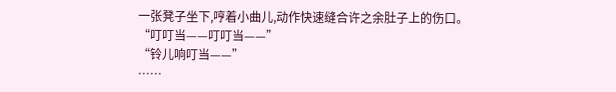一张凳子坐下,哼着小曲儿,动作快速缝合许之余肚子上的伤口。
“叮叮当——叮叮当——”
“铃儿响叮当——”
……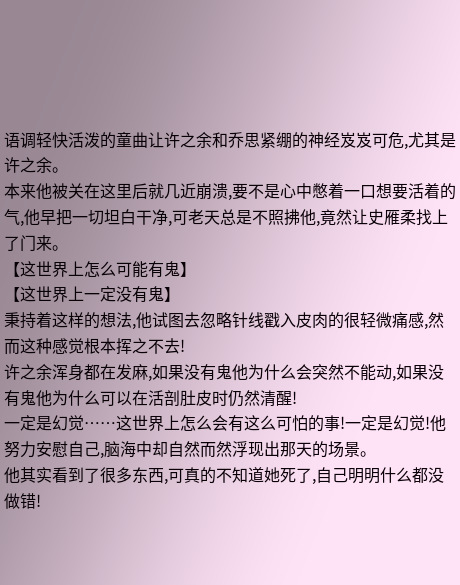语调轻快活泼的童曲让许之余和乔思紧绷的神经岌岌可危,尤其是许之余。
本来他被关在这里后就几近崩溃,要不是心中憋着一口想要活着的气,他早把一切坦白干净,可老天总是不照拂他,竟然让史雁柔找上了门来。
【这世界上怎么可能有鬼】
【这世界上一定没有鬼】
秉持着这样的想法,他试图去忽略针线戳入皮肉的很轻微痛感,然而这种感觉根本挥之不去!
许之余浑身都在发麻,如果没有鬼他为什么会突然不能动,如果没有鬼他为什么可以在活剖肚皮时仍然清醒!
一定是幻觉……这世界上怎么会有这么可怕的事!一定是幻觉!他努力安慰自己,脑海中却自然而然浮现出那天的场景。
他其实看到了很多东西,可真的不知道她死了,自己明明什么都没做错!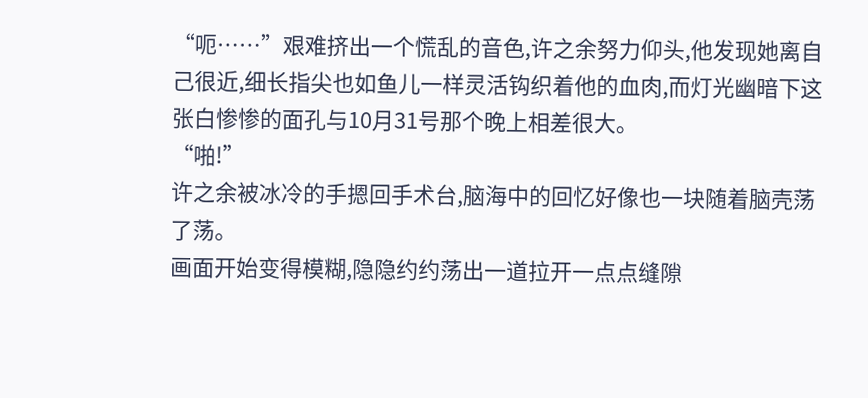“呃……”艰难挤出一个慌乱的音色,许之余努力仰头,他发现她离自己很近,细长指尖也如鱼儿一样灵活钩织着他的血肉,而灯光幽暗下这张白惨惨的面孔与10月31号那个晚上相差很大。
“啪!”
许之余被冰冷的手摁回手术台,脑海中的回忆好像也一块随着脑壳荡了荡。
画面开始变得模糊,隐隐约约荡出一道拉开一点点缝隙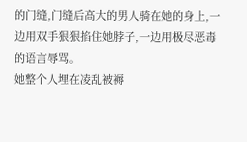的门缝,门缝后高大的男人骑在她的身上,一边用双手狠狠掐住她脖子,一边用极尽恶毒的语言辱骂。
她整个人埋在凌乱被褥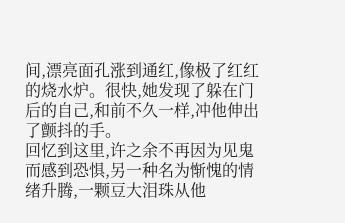间,漂亮面孔涨到通红,像极了红红的烧水炉。很快,她发现了躲在门后的自己,和前不久一样,冲他伸出了颤抖的手。
回忆到这里,许之余不再因为见鬼而感到恐惧,另一种名为惭愧的情绪升腾,一颗豆大泪珠从他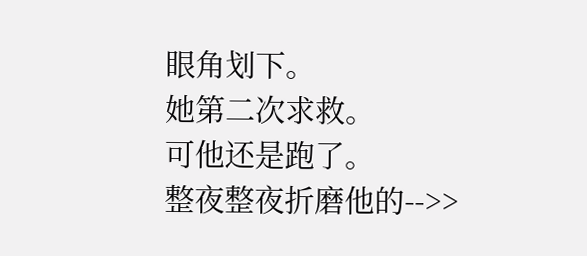眼角划下。
她第二次求救。
可他还是跑了。
整夜整夜折磨他的-->>